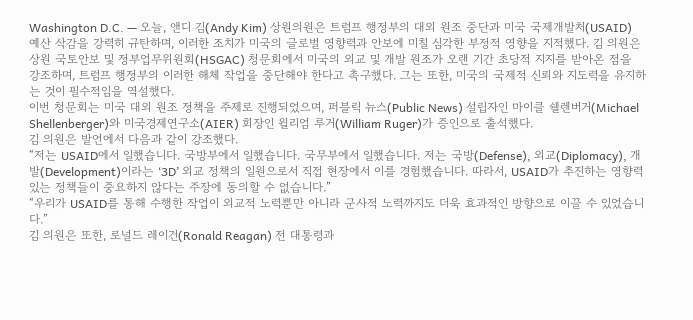Washington D.C. — 오늘, 앤디 김(Andy Kim) 상원의원은 트럼프 행정부의 대외 원조 중단과 미국 국제개발처(USAID) 예산 삭감을 강력히 규탄하며, 이러한 조치가 미국의 글로벌 영향력과 안보에 미칠 심각한 부정적 영향을 지적했다. 김 의원은 상원 국토안보 및 정부업무위원회(HSGAC) 청문회에서 미국의 외교 및 개발 원조가 오랜 기간 초당적 지지를 받아온 점을 강조하며, 트럼프 행정부의 이러한 해체 작업을 중단해야 한다고 촉구했다. 그는 또한, 미국의 국제적 신뢰와 지도력을 유지하는 것이 필수적임을 역설했다.
이번 청문회는 미국 대외 원조 정책을 주제로 진행되었으며, 퍼블릭 뉴스(Public News) 설립자인 마이클 쉘렌버거(Michael Shellenberger)와 미국경제연구소(AIER) 회장인 윌리엄 루거(William Ruger)가 증인으로 출석했다.
김 의원은 발언에서 다음과 같이 강조했다.
“저는 USAID에서 일했습니다. 국방부에서 일했습니다. 국무부에서 일했습니다. 저는 국방(Defense), 외교(Diplomacy), 개발(Development)이라는 ‘3D’ 외교 정책의 일원으로서 직접 현장에서 이를 경험했습니다. 따라서, USAID가 추진하는 영향력 있는 정책들이 중요하지 않다는 주장에 동의할 수 없습니다.”
“우리가 USAID를 통해 수행한 작업이 외교적 노력뿐만 아니라 군사적 노력까지도 더욱 효과적인 방향으로 이끌 수 있었습니다.”
김 의원은 또한, 로널드 레이건(Ronald Reagan) 전 대통령과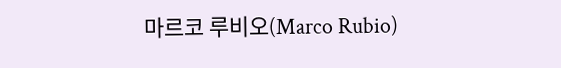마르코 루비오(Marco Rubio)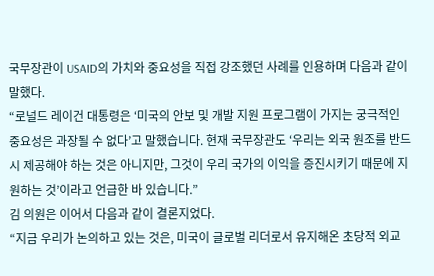국무장관이 USAID의 가치와 중요성을 직접 강조했던 사례를 인용하며 다음과 같이 말했다.
“로널드 레이건 대통령은 ‘미국의 안보 및 개발 지원 프로그램이 가지는 궁극적인 중요성은 과장될 수 없다’고 말했습니다. 현재 국무장관도 ‘우리는 외국 원조를 반드시 제공해야 하는 것은 아니지만, 그것이 우리 국가의 이익을 증진시키기 때문에 지원하는 것’이라고 언급한 바 있습니다.”
김 의원은 이어서 다음과 같이 결론지었다.
“지금 우리가 논의하고 있는 것은, 미국이 글로벌 리더로서 유지해온 초당적 외교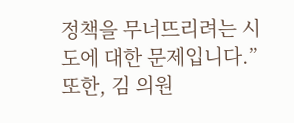정책을 무너뜨리려는 시도에 대한 문제입니다.”
또한, 김 의원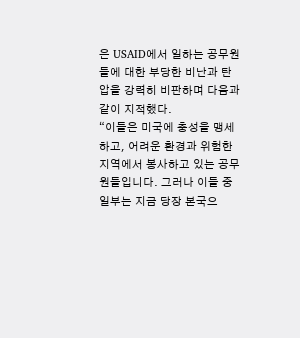은 USAID에서 일하는 공무원들에 대한 부당한 비난과 탄압을 강력히 비판하며 다음과 같이 지적했다.
“이들은 미국에 충성을 맹세하고, 어려운 환경과 위험한 지역에서 봉사하고 있는 공무원들입니다. 그러나 이들 중 일부는 지금 당장 본국으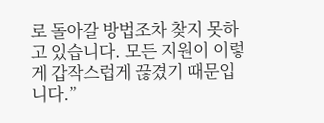로 돌아갈 방법조차 찾지 못하고 있습니다. 모든 지원이 이렇게 갑작스럽게 끊겼기 때문입니다.”